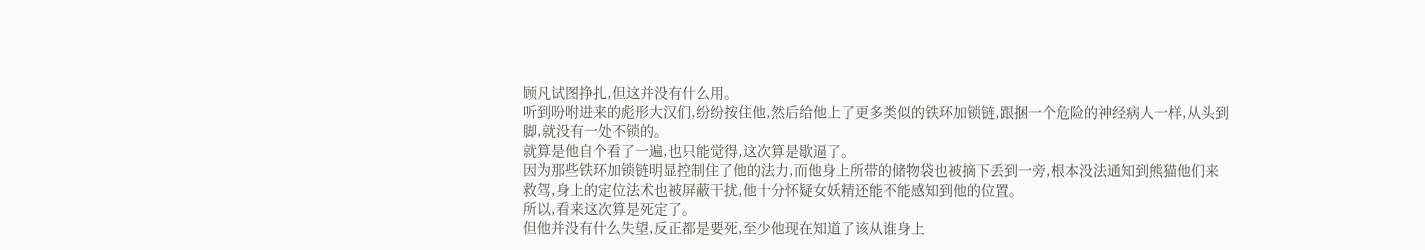顾凡试图挣扎,但这并没有什么用。
听到吩咐进来的彪形大汉们,纷纷按住他,然后给他上了更多类似的铁环加锁链,跟捆一个危险的神经病人一样,从头到脚,就没有一处不锁的。
就算是他自个看了一遍,也只能觉得,这次算是歇逼了。
因为那些铁环加锁链明显控制住了他的法力,而他身上所带的储物袋也被摘下丢到一旁,根本没法通知到熊猫他们来救驾,身上的定位法术也被屏蔽干扰,他十分怀疑女妖精还能不能感知到他的位置。
所以,看来这次算是死定了。
但他并没有什么失望,反正都是要死,至少他现在知道了该从谁身上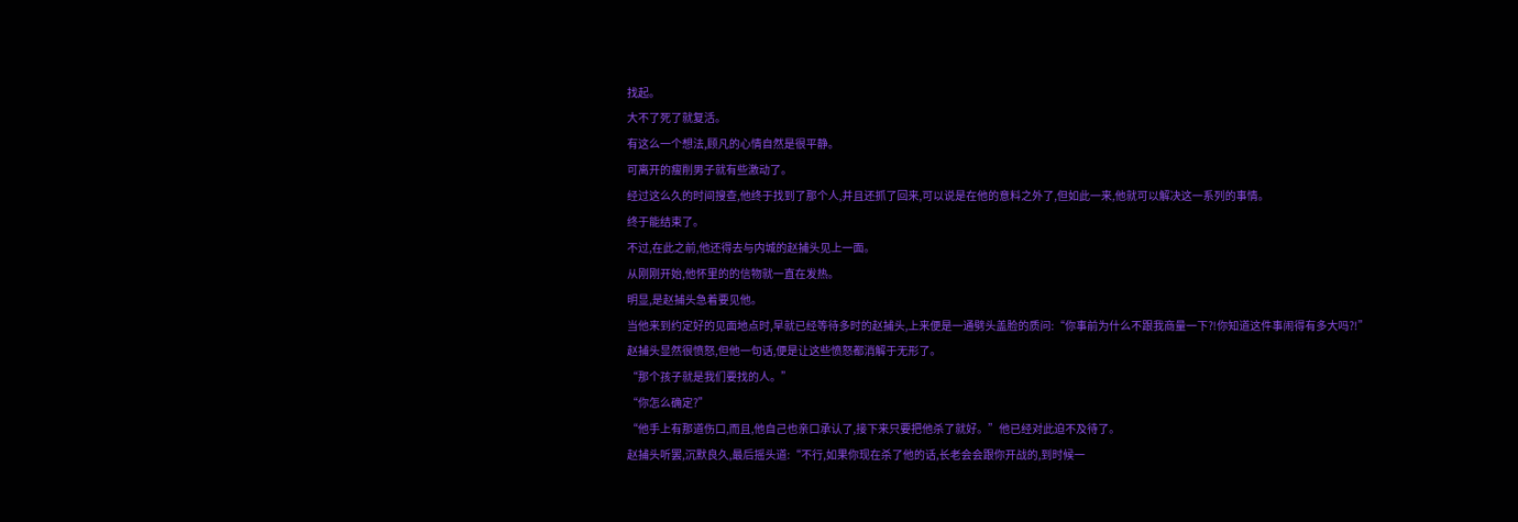找起。
大不了死了就复活。
有这么一个想法,顾凡的心情自然是很平静。
可离开的瘦削男子就有些激动了。
经过这么久的时间搜查,他终于找到了那个人,并且还抓了回来,可以说是在他的意料之外了,但如此一来,他就可以解决这一系列的事情。
终于能结束了。
不过,在此之前,他还得去与内城的赵捕头见上一面。
从刚刚开始,他怀里的的信物就一直在发热。
明显,是赵捕头急着要见他。
当他来到约定好的见面地点时,早就已经等待多时的赵捕头,上来便是一通劈头盖脸的质问:“你事前为什么不跟我商量一下?!你知道这件事闹得有多大吗?!”
赵捕头显然很愤怒,但他一句话,便是让这些愤怒都消解于无形了。
“那个孩子就是我们要找的人。”
“你怎么确定?”
“他手上有那道伤口,而且,他自己也亲口承认了,接下来只要把他杀了就好。”他已经对此迫不及待了。
赵捕头听罢,沉默良久,最后摇头道:“不行,如果你现在杀了他的话,长老会会跟你开战的,到时候一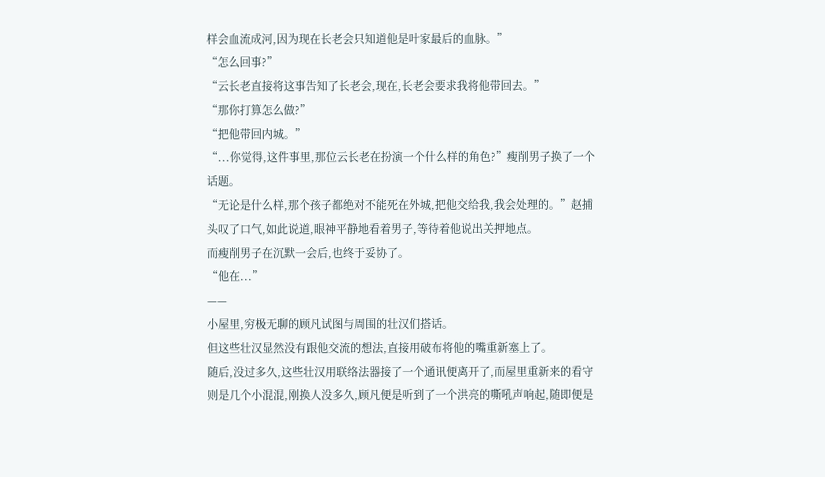样会血流成河,因为现在长老会只知道他是叶家最后的血脉。”
“怎么回事?”
“云长老直接将这事告知了长老会,现在,长老会要求我将他带回去。”
“那你打算怎么做?”
“把他带回内城。”
“...你觉得,这件事里,那位云长老在扮演一个什么样的角色?”瘦削男子换了一个话题。
“无论是什么样,那个孩子都绝对不能死在外城,把他交给我,我会处理的。”赵捕头叹了口气,如此说道,眼神平静地看着男子,等待着他说出关押地点。
而瘦削男子在沉默一会后,也终于妥协了。
“他在...”
——
小屋里,穷极无聊的顾凡试图与周围的壮汉们搭话。
但这些壮汉显然没有跟他交流的想法,直接用破布将他的嘴重新塞上了。
随后,没过多久,这些壮汉用联络法器接了一个通讯便离开了,而屋里重新来的看守则是几个小混混,刚换人没多久,顾凡便是听到了一个洪亮的嘶吼声响起,随即便是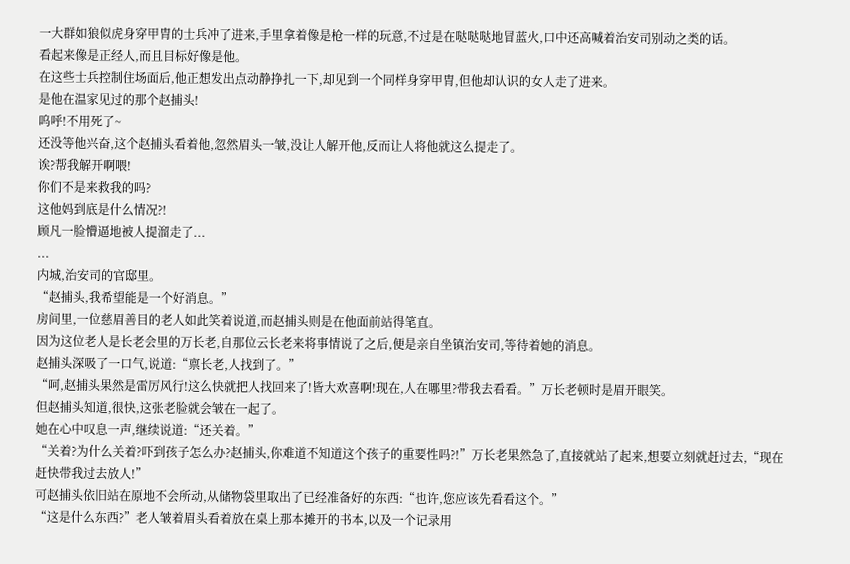一大群如狼似虎身穿甲胄的士兵冲了进来,手里拿着像是枪一样的玩意,不过是在哒哒哒地冒蓝火,口中还高喊着治安司别动之类的话。
看起来像是正经人,而且目标好像是他。
在这些士兵控制住场面后,他正想发出点动静挣扎一下,却见到一个同样身穿甲胄,但他却认识的女人走了进来。
是他在温家见过的那个赵捕头!
呜呼!不用死了~
还没等他兴奋,这个赵捕头看着他,忽然眉头一皱,没让人解开他,反而让人将他就这么提走了。
诶?帮我解开啊喂!
你们不是来救我的吗?
这他妈到底是什么情况?!
顾凡一脸懵逼地被人提溜走了...
...
内城,治安司的官邸里。
“赵捕头,我希望能是一个好消息。”
房间里,一位慈眉善目的老人如此笑着说道,而赵捕头则是在他面前站得笔直。
因为这位老人是长老会里的万长老,自那位云长老来将事情说了之后,便是亲自坐镇治安司,等待着她的消息。
赵捕头深吸了一口气,说道:“禀长老,人找到了。”
“呵,赵捕头果然是雷厉风行!这么快就把人找回来了!皆大欢喜啊!现在,人在哪里?带我去看看。”万长老顿时是眉开眼笑。
但赵捕头知道,很快,这张老脸就会皱在一起了。
她在心中叹息一声,继续说道:“还关着。”
“关着?为什么关着?吓到孩子怎么办?赵捕头,你难道不知道这个孩子的重要性吗?!”万长老果然急了,直接就站了起来,想要立刻就赶过去,“现在赶快带我过去放人!”
可赵捕头依旧站在原地不会所动,从储物袋里取出了已经准备好的东西:“也许,您应该先看看这个。”
“这是什么东西?”老人皱着眉头看着放在桌上那本摊开的书本,以及一个记录用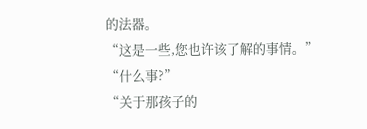的法器。
“这是一些,您也许该了解的事情。”
“什么事?”
“关于那孩子的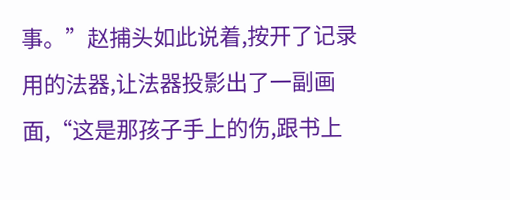事。”赵捕头如此说着,按开了记录用的法器,让法器投影出了一副画面,“这是那孩子手上的伤,跟书上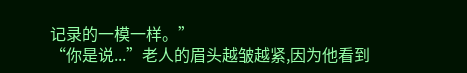记录的一模一样。”
“你是说...”老人的眉头越皱越紧,因为他看到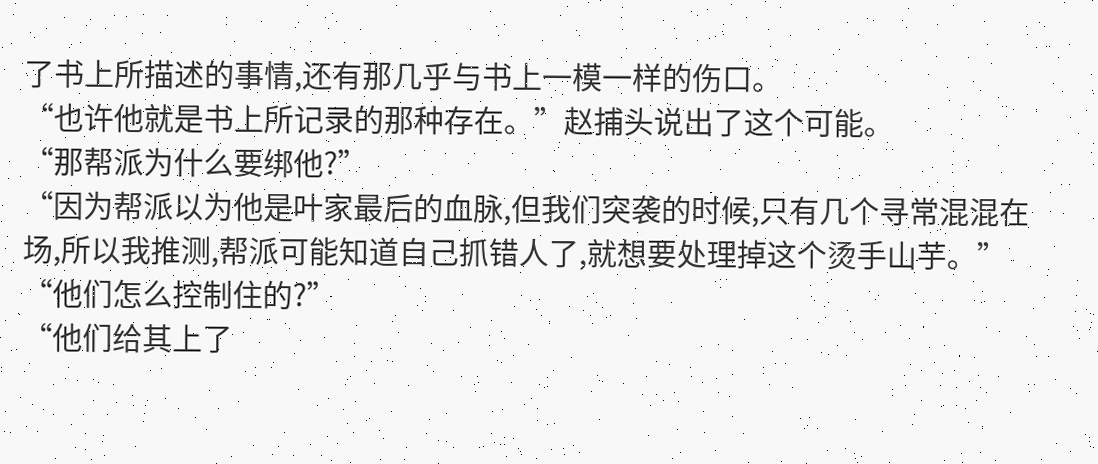了书上所描述的事情,还有那几乎与书上一模一样的伤口。
“也许他就是书上所记录的那种存在。”赵捕头说出了这个可能。
“那帮派为什么要绑他?”
“因为帮派以为他是叶家最后的血脉,但我们突袭的时候,只有几个寻常混混在场,所以我推测,帮派可能知道自己抓错人了,就想要处理掉这个烫手山芋。”
“他们怎么控制住的?”
“他们给其上了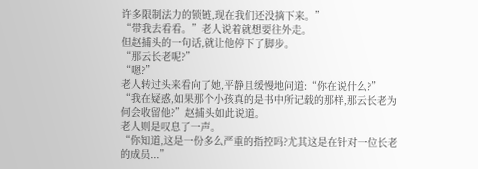许多限制法力的锁链,现在我们还没摘下来。”
“带我去看看。”老人说着就想要往外走。
但赵捕头的一句话,就让他停下了脚步。
“那云长老呢?”
“嗯?”
老人转过头来看向了她,平静且缓慢地问道:“你在说什么?”
“我在疑惑,如果那个小孩真的是书中所记载的那样,那云长老为何会收留他?”赵捕头如此说道。
老人则是叹息了一声。
“你知道,这是一份多么严重的指控吗?尤其这是在针对一位长老的成员...”